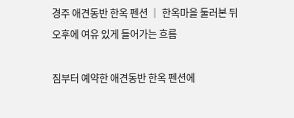경주 애견동반 한옥 펜션 │ 한옥마을 둘러본 뒤 오후에 여유 있게 들어가는 흐름

짐부터 예약한 애견동반 한옥 펜션에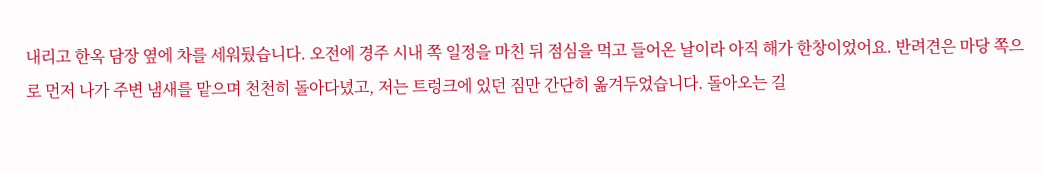내리고 한옥 담장 옆에 차를 세워뒀습니다. 오전에 경주 시내 쪽 일정을 마친 뒤 점심을 먹고 들어온 날이라 아직 해가 한창이었어요. 반려견은 마당 쪽으로 먼저 나가 주변 냄새를 맡으며 천천히 돌아다녔고, 저는 트렁크에 있던 짐만 간단히 옮겨두었습니다. 돌아오는 길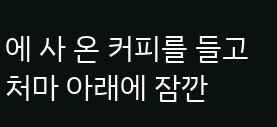에 사 온 커피를 들고 처마 아래에 잠깐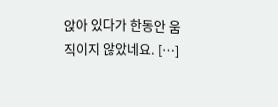앉아 있다가 한동안 움직이지 않았네요. […]